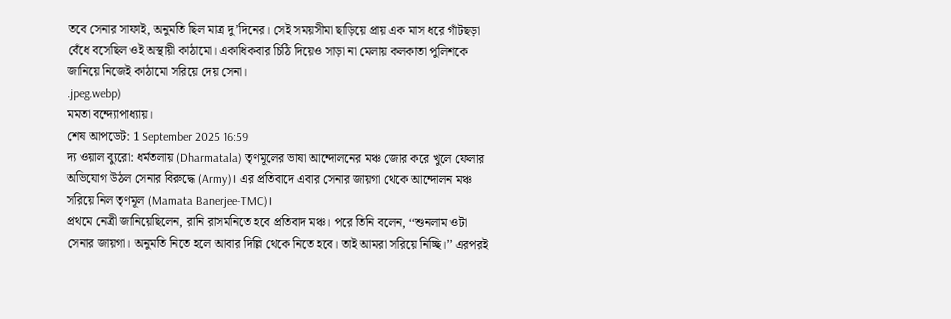তবে সেনার সাফাই, অনুমতি ছিল মাত্র দু’দিনের। সেই সময়সীমা ছাড়িয়ে প্রায় এক মাস ধরে গাঁটছড়া বেঁধে বসেছিল ওই অস্থায়ী কাঠামো। একাধিকবার চিঠি দিয়েও সাড়া না মেলায় কলকাতা পুলিশকে জানিয়ে নিজেই কাঠামো সরিয়ে দেয় সেনা।
.jpeg.webp)
মমতা বন্দ্যোপাধ্যায়।
শেষ আপডেট: 1 September 2025 16:59
দ্য ওয়াল ব্যুরো: ধর্মতলায় (Dharmatala) তৃণমূলের ভাষা আন্দোলনের মঞ্চ জোর করে খুলে ফেলার অভিযোগ উঠল সেনার বিরুদ্ধে (Army)। এর প্রতিবাদে এবার সেনার জায়গা থেকে আন্দোলন মঞ্চ সরিয়ে নিল তৃণমূল (Mamata Banerjee-TMC)।
প্রথমে নেত্রী জানিয়েছিলেন, রানি রাসমনিতে হবে প্রতিবাদ মঞ্চ। পরে তিনি বলেন, ‘‘শুনলাম ওটা সেনার জায়গা। অনুমতি নিতে হলে আবার দিল্লি থেকে নিতে হবে। তাই আমরা সরিয়ে নিচ্ছি।’’ এরপরই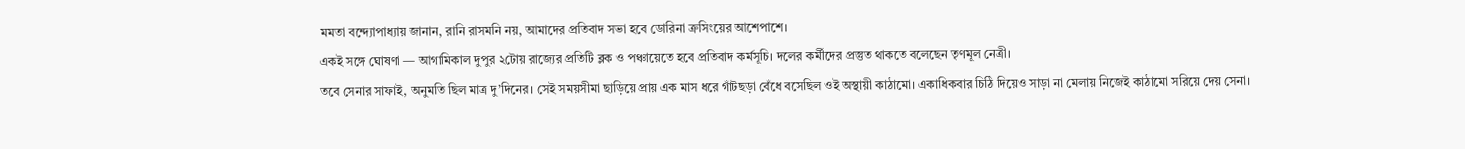মমতা বন্দ্যোপাধ্যায় জানান, রানি রাসমনি নয়, আমাদের প্রতিবাদ সভা হবে ডোরিনা ক্রসিংয়ের আশেপাশে।
একই সঙ্গে ঘোষণা — আগামিকাল দুপুর ২টোয় রাজ্যের প্রতিটি ব্লক ও পঞ্চায়েতে হবে প্রতিবাদ কর্মসূচি। দলের কর্মীদের প্রস্তুত থাকতে বলেছেন তৃণমূল নেত্রী।
তবে সেনার সাফাই, অনুমতি ছিল মাত্র দু’দিনের। সেই সময়সীমা ছাড়িয়ে প্রায় এক মাস ধরে গাঁটছড়া বেঁধে বসেছিল ওই অস্থায়ী কাঠামো। একাধিকবার চিঠি দিয়েও সাড়া না মেলায় নিজেই কাঠামো সরিয়ে দেয় সেনা।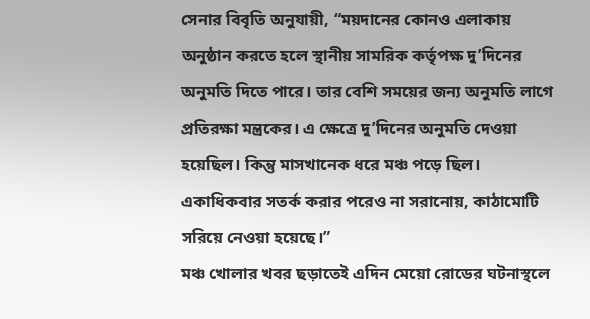সেনার বিবৃতি অনুযায়ী, “ময়দানের কোনও এলাকায় অনুষ্ঠান করতে হলে স্থানীয় সামরিক কর্তৃপক্ষ দু’দিনের অনুমতি দিতে পারে। তার বেশি সময়ের জন্য অনুমতি লাগে প্রতিরক্ষা মন্ত্রকের। এ ক্ষেত্রে দু’দিনের অনুমতি দেওয়া হয়েছিল। কিন্তু মাসখানেক ধরে মঞ্চ পড়ে ছিল। একাধিকবার সতর্ক করার পরেও না সরানোয়, কাঠামোটি সরিয়ে নেওয়া হয়েছে।”
মঞ্চ খোলার খবর ছড়াতেই এদিন মেয়ো রোডের ঘটনাস্থলে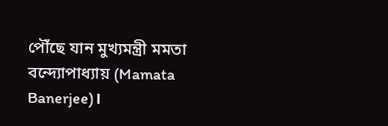পৌঁছে যান মুখ্যমন্ত্রী মমতা বন্দ্যোপাধ্যায় (Mamata Banerjee)।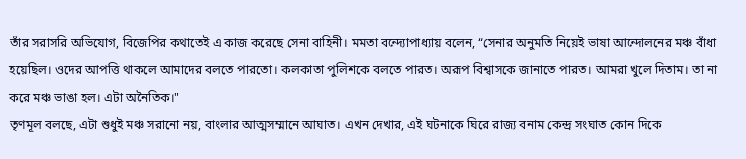তাঁর সরাসরি অভিযোগ, বিজেপির কথাতেই এ কাজ করেছে সেনা বাহিনী। মমতা বন্দ্যোপাধ্যায় বলেন, “সেনার অনুমতি নিয়েই ভাষা আন্দোলনের মঞ্চ বাঁধা হয়েছিল। ওদের আপত্তি থাকলে আমাদের বলতে পারতো। কলকাতা পুলিশকে বলতে পারত। অরূপ বিশ্বাসকে জানাতে পারত। আমরা খুলে দিতাম। তা না করে মঞ্চ ভাঙা হল। এটা অনৈতিক।"
তৃণমূল বলছে, এটা শুধুই মঞ্চ সরানো নয়, বাংলার আত্মসম্মানে আঘাত। এখন দেখার, এই ঘটনাকে ঘিরে রাজ্য বনাম কেন্দ্র সংঘাত কোন দিকে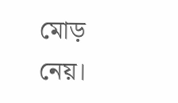মোড় নেয়।